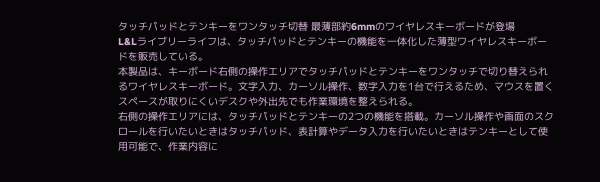タッチパッドとテンキーをワンタッチ切替 最薄部約6mmのワイヤレスキーボードが登場
L&Lライブリーライフは、タッチパッドとテンキーの機能を一体化した薄型ワイヤレスキーボードを販売している。
本製品は、キーボード右側の操作エリアでタッチパッドとテンキーをワンタッチで切り替えられるワイヤレスキーボード。文字入力、カーソル操作、数字入力を1台で行えるため、マウスを置くスペースが取りにくいデスクや外出先でも作業環境を整えられる。
右側の操作エリアには、タッチパッドとテンキーの2つの機能を搭載。カーソル操作や画面のスクロールを行いたいときはタッチパッド、表計算やデータ入力を行いたいときはテンキーとして使用可能で、作業内容に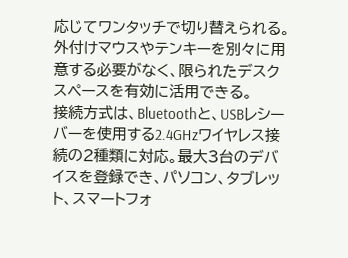応じてワンタッチで切り替えられる。外付けマウスやテンキーを別々に用意する必要がなく、限られたデスクスペースを有効に活用できる。
接続方式は、Bluetoothと、USBレシーバーを使用する2.4GHzワイヤレス接続の2種類に対応。最大3台のデバイスを登録でき、パソコン、タブレット、スマートフォ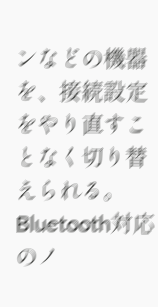ンなどの機器を、接続設定をやり直すことなく切り替えられる。Bluetooth対応のノ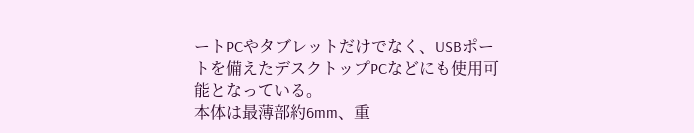ートPCやタブレットだけでなく、USBポートを備えたデスクトップPCなどにも使用可能となっている。
本体は最薄部約6mm、重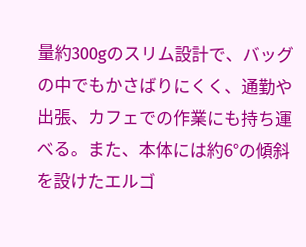量約300gのスリム設計で、バッグの中でもかさばりにくく、通勤や出張、カフェでの作業にも持ち運べる。また、本体には約6°の傾斜を設けたエルゴ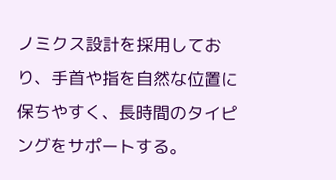ノミクス設計を採用しており、手首や指を自然な位置に保ちやすく、長時間のタイピングをサポートする。